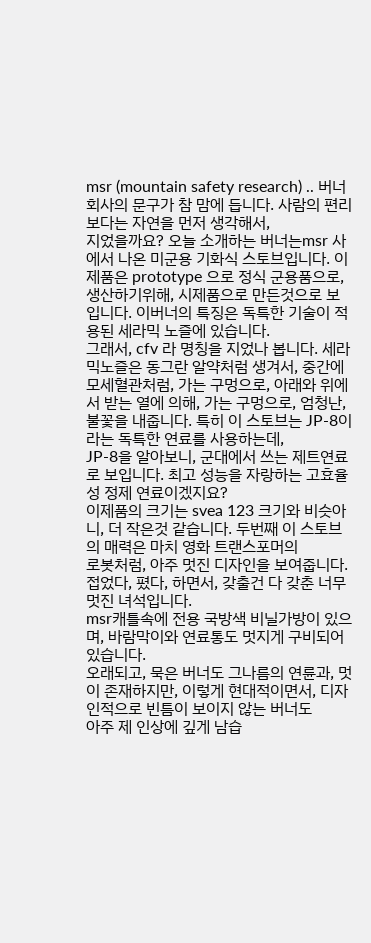msr (mountain safety research) .. 버너회사의 문구가 참 맘에 듭니다. 사람의 편리보다는 자연을 먼저 생각해서,
지었을까요? 오늘 소개하는 버너는msr 사에서 나온 미군용 기화식 스토브입니다. 이제품은 prototype 으로 정식 군용품으로,
생산하기위해, 시제품으로 만든것으로 보입니다. 이버너의 특징은 독특한 기술이 적용된 세라믹 노즐에 있습니다.
그래서, cfv 라 명칭을 지었나 봅니다. 세라믹노즐은 동그란 알약처럼 생겨서, 중간에 모세혈관처럼, 가는 구멍으로, 아래와 위에서 받는 열에 의해, 가는 구멍으로, 엄청난, 불꽃을 내줍니다. 특히 이 스토브는 JP-8이라는 독특한 연료를 사용하는데,
JP-8을 알아보니, 군대에서 쓰는 제트연료로 보입니다. 최고 성능을 자랑하는 고효율성 정제 연료이겠지요?
이제품의 크기는 svea 123 크기와 비슷아니, 더 작은것 같습니다. 두번째 이 스토브의 매력은 마치 영화 트랜스포머의
로봇처럼, 아주 멋진 디자인을 보여줍니다. 접었다, 폈다, 하면서, 갖출건 다 갖춘 너무 멋진 녀석입니다.
msr캐틀속에 전용 국방색 비닐가방이 있으며, 바람막이와 연료통도 멋지게 구비되어 있습니다.
오래되고, 묵은 버너도 그나름의 연륜과, 멋이 존재하지만, 이렇게 현대적이면서, 디자인적으로 빈틈이 보이지 않는 버너도
아주 제 인상에 깊게 남습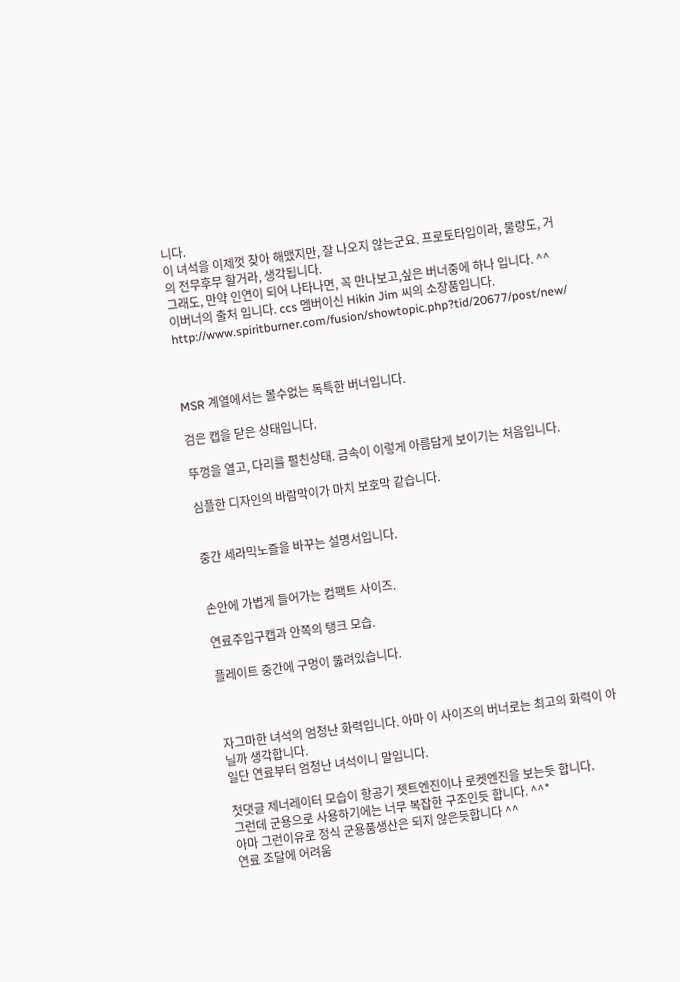니다.
이 녀석을 이제껏 찾아 해맸지만, 잘 나오지 않는군요. 프로토타입이라, 물량도, 거의 전무후무 할거라, 생각됩니다.
그래도, 만약 인연이 되어 나타나면, 꼭 만나보고,싶은 버너중에 하나 입니다. ^^
이버너의 출처 입니다. ccs 멤버이신 Hikin Jim 씨의 소장품입니다.
http://www.spiritburner.com/fusion/showtopic.php?tid/20677/post/new/



MSR 계열에서는 볼수없는 독특한 버너입니다.

검은 캡을 닫은 상태입니다.

뚜껑을 열고, 다리를 펼친상태. 금속이 이렇게 아름답게 보이기는 처음입니다.

심플한 디자인의 바람막이가 마치 보호막 같습니다.


중간 세라믹노즐을 바꾸는 설명서입니다.


손안에 가볍게 들어가는 컴팩트 사이즈.

연료주입구캡과 안쪽의 탱크 모습.

플레이트 중간에 구멍이 뚫려있습니다.



자그마한 녀석의 엄청난 화력입니다. 아마 이 사이즈의 버너로는 최고의 화력이 아닐까 생각합니다.
일단 연료부터 엄청난 녀석이니 말입니다.

첫댓글 제너레이터 모습이 항공기 젯트엔진이나 로켓엔진을 보는듯 합니다.
그런데 군용으로 사용하기에는 너무 복잡한 구조인듯 합니다. ^^*
아마 그런이유로 정식 군용품생산은 되지 않은듯합니다 ^^
연료 조달에 어려움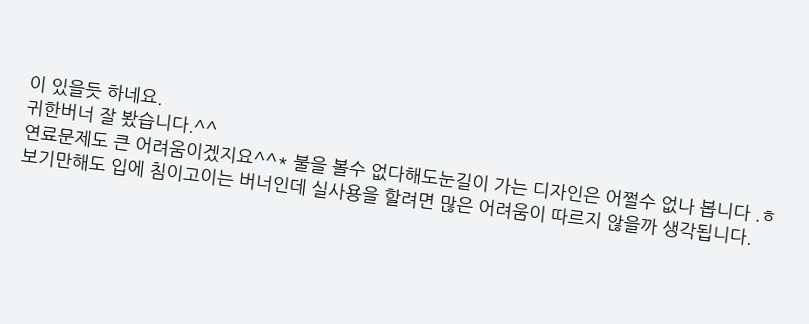이 있을듯 하네요.
귀한버너 잘 봤습니다.^^
연료문제도 큰 어려움이겠지요^^* 불을 볼수 없다해도눈길이 가는 디자인은 어쩔수 없나 봅니다 .ㅎ
보기만해도 입에 침이고이는 버너인데 실사용을 할려면 많은 어려움이 따르지 않을까 생각됩니다.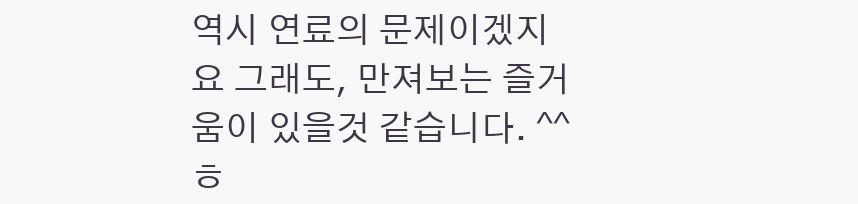역시 연료의 문제이겠지요 그래도, 만져보는 즐거움이 있을것 같습니다. ^^ㅎ